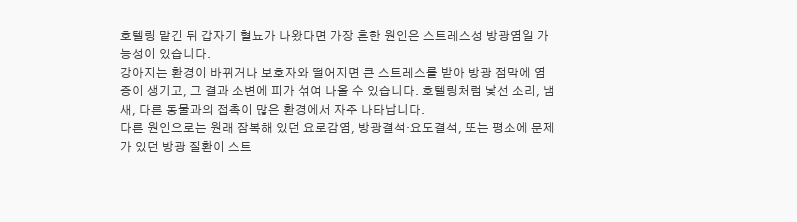호텔링 맡긴 뒤 갑자기 혈뇨가 나왔다면 가장 흔한 원인은 스트레스성 방광염일 가능성이 있습니다.
강아지는 환경이 바뀌거나 보호자와 떨어지면 큰 스트레스를 받아 방광 점막에 염증이 생기고, 그 결과 소변에 피가 섞여 나올 수 있습니다. 호텔링처럼 낯선 소리, 냄새, 다른 동물과의 접촉이 많은 환경에서 자주 나타납니다.
다른 원인으로는 원래 잠복해 있던 요로감염, 방광결석·요도결석, 또는 평소에 문제가 있던 방광 질환이 스트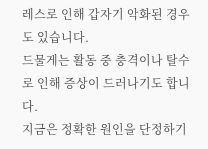레스로 인해 갑자기 악화된 경우도 있습니다.
드물게는 활동 중 충격이나 탈수로 인해 증상이 드러나기도 합니다.
지금은 정확한 원인을 단정하기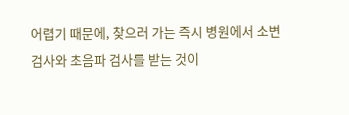어렵기 때문에, 찾으러 가는 즉시 병원에서 소변검사와 초음파 검사를 받는 것이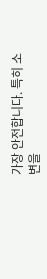가장 안전합니다. 특히 소변을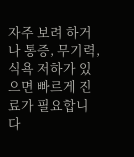자주 보려 하거나 통증, 무기력, 식욕 저하가 있으면 빠르게 진료가 필요합니다